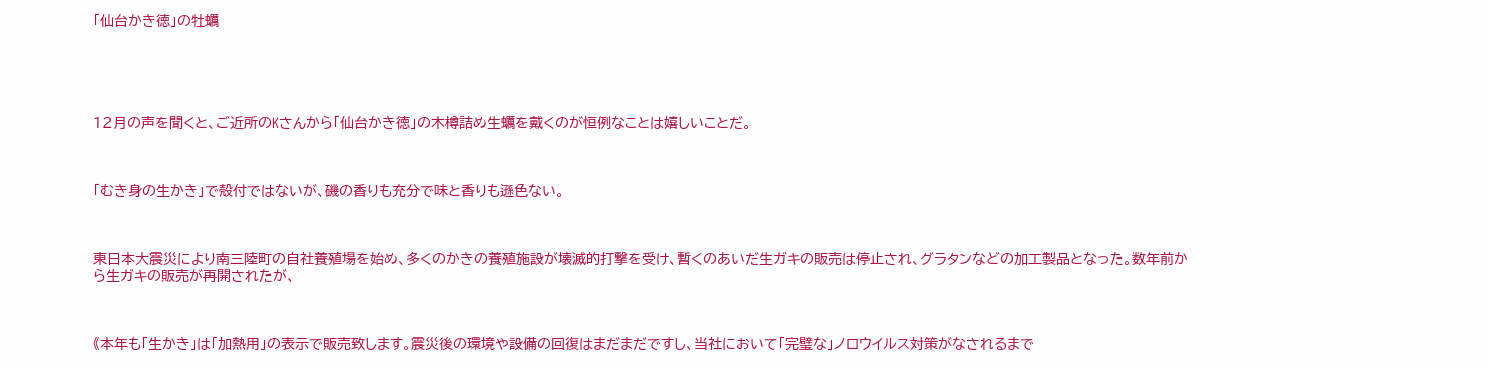「仙台かき徳」の牡蠣





12月の声を聞くと、ご近所のKさんから「仙台かき徳」の木樽詰め生蠣を戴くのが恒例なことは嬉しいことだ。



「むき身の生かき」で殻付ではないが、磯の香りも充分で味と香りも遜色ない。



東日本大震災により南三陸町の自社養殖場を始め、多くのかきの養殖施設が壊滅的打撃を受け、暫くのあいだ生ガキの販売は停止され、グラタンなどの加工製品となった。数年前から生ガキの販売が再開されたが、



《本年も「生かき」は「加熱用」の表示で販売致します。震災後の環境や設備の回復はまだまだですし、当社において「完璧な」ノロウイルス対策がなされるまで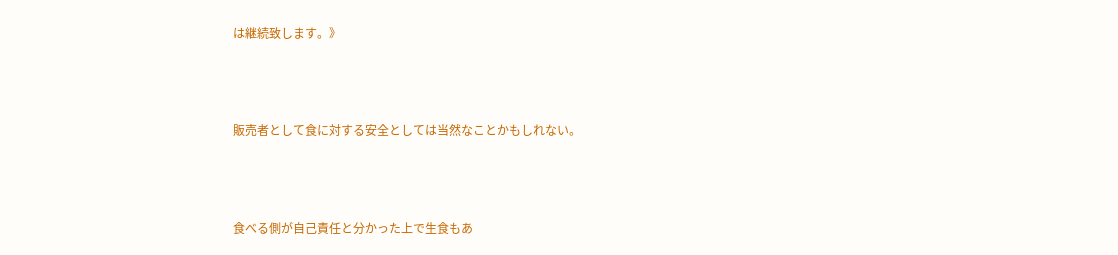は継続致します。》



販売者として食に対する安全としては当然なことかもしれない。



食べる側が自己責任と分かった上で生食もあ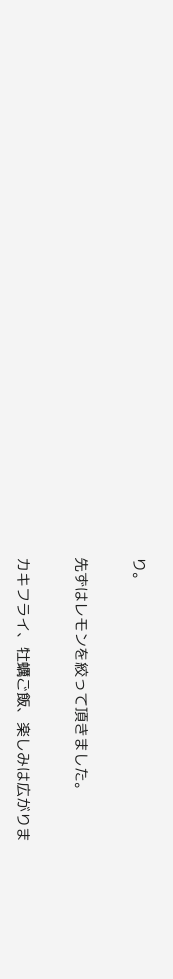り。

先ずはレモンを絞って頂きました。

カキフライ、牡蠣ご飯、楽しみは広がりま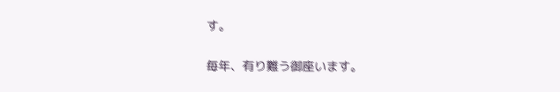す。

毎年、有り難う御座います。